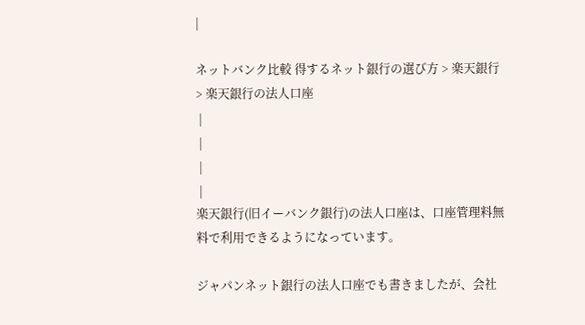|

ネットバンク比較 得するネット銀行の選び方 > 楽天銀行 > 楽天銀行の法人口座
 |
 |
 |
 |
楽天銀行(旧イーバンク銀行)の法人口座は、口座管理料無料で利用できるようになっています。

ジャパンネット銀行の法人口座でも書きましたが、会社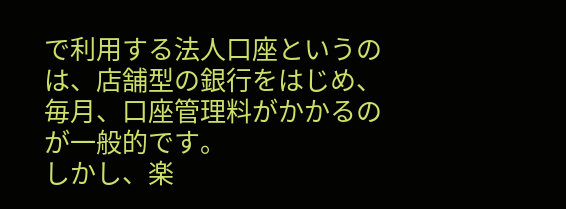で利用する法人口座というのは、店舗型の銀行をはじめ、毎月、口座管理料がかかるのが一般的です。
しかし、楽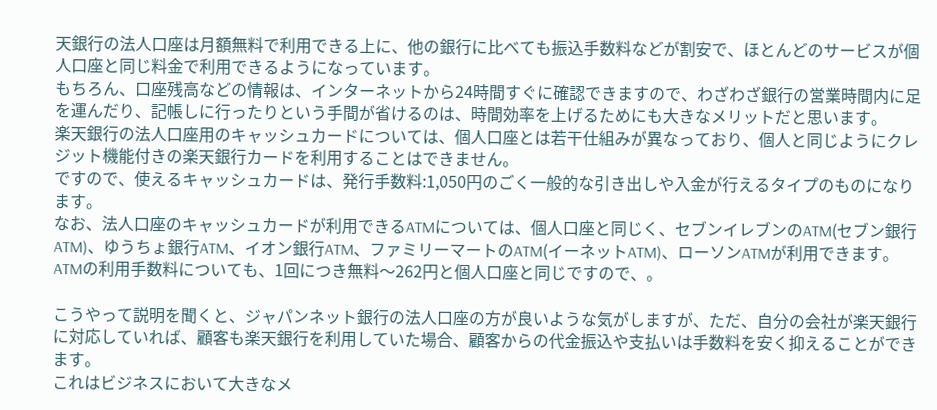天銀行の法人口座は月額無料で利用できる上に、他の銀行に比べても振込手数料などが割安で、ほとんどのサービスが個人口座と同じ料金で利用できるようになっています。
もちろん、口座残高などの情報は、インターネットから24時間すぐに確認できますので、わざわざ銀行の営業時間内に足を運んだり、記帳しに行ったりという手間が省けるのは、時間効率を上げるためにも大きなメリットだと思います。
楽天銀行の法人口座用のキャッシュカードについては、個人口座とは若干仕組みが異なっており、個人と同じようにクレジット機能付きの楽天銀行カードを利用することはできません。
ですので、使えるキャッシュカードは、発行手数料:1,050円のごく一般的な引き出しや入金が行えるタイプのものになります。
なお、法人口座のキャッシュカードが利用できるATMについては、個人口座と同じく、セブンイレブンのATM(セブン銀行ATM)、ゆうちょ銀行ATM、イオン銀行ATM、ファミリーマートのATM(イーネットATM)、ローソンATMが利用できます。
ATMの利用手数料についても、1回につき無料〜262円と個人口座と同じですので、。

こうやって説明を聞くと、ジャパンネット銀行の法人口座の方が良いような気がしますが、ただ、自分の会社が楽天銀行に対応していれば、顧客も楽天銀行を利用していた場合、顧客からの代金振込や支払いは手数料を安く抑えることができます。
これはビジネスにおいて大きなメ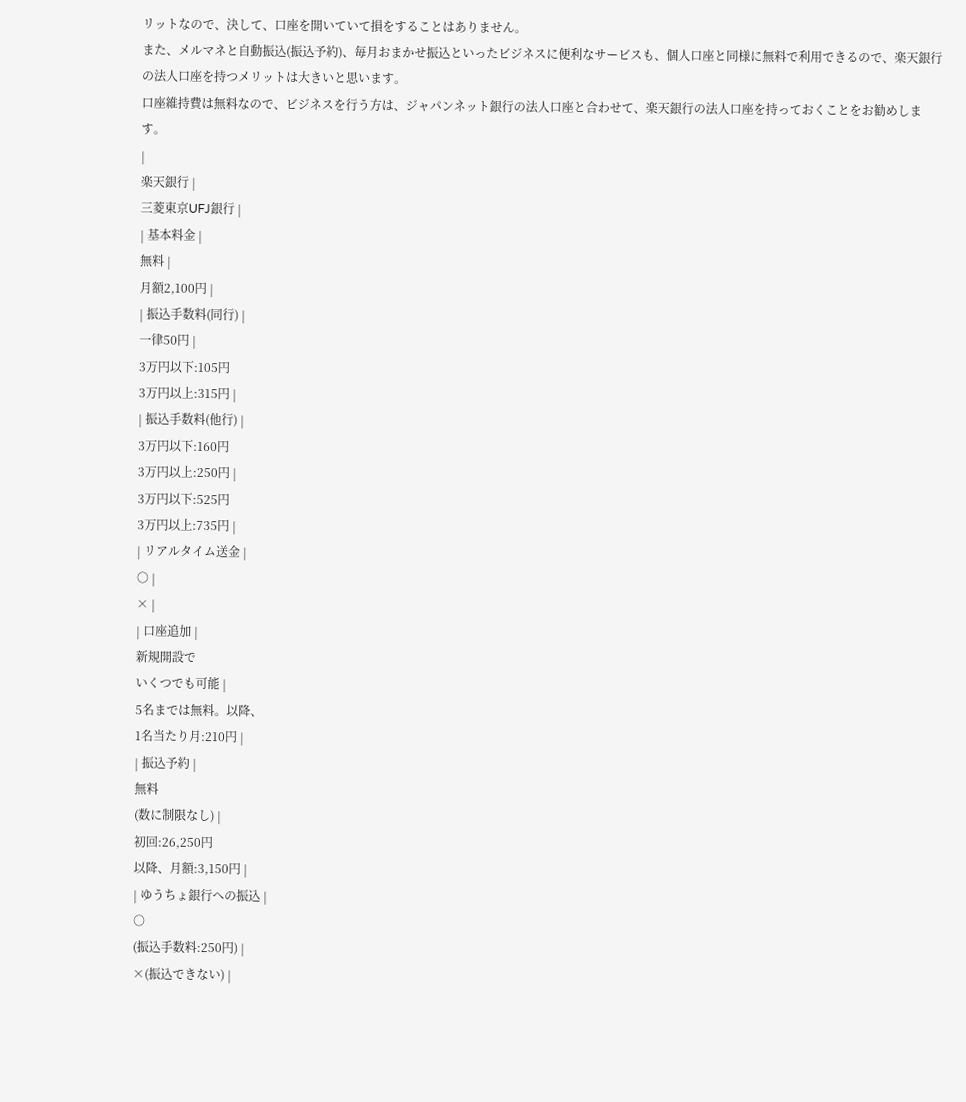リットなので、決して、口座を開いていて損をすることはありません。
また、メルマネと自動振込(振込予約)、毎月おまかせ振込といったビジネスに便利なサービスも、個人口座と同様に無料で利用できるので、楽天銀行の法人口座を持つメリットは大きいと思います。
口座維持費は無料なので、ビジネスを行う方は、ジャパンネット銀行の法人口座と合わせて、楽天銀行の法人口座を持っておくことをお勧めします。
|
楽天銀行 |
三菱東京UFJ銀行 |
| 基本料金 |
無料 |
月額2,100円 |
| 振込手数料(同行) |
一律50円 |
3万円以下:105円
3万円以上:315円 |
| 振込手数料(他行) |
3万円以下:160円
3万円以上:250円 |
3万円以下:525円
3万円以上:735円 |
| リアルタイム送金 |
○ |
× |
| 口座追加 |
新規開設で
いくつでも可能 |
5名までは無料。以降、
1名当たり月:210円 |
| 振込予約 |
無料
(数に制限なし) |
初回:26,250円
以降、月額:3,150円 |
| ゆうちょ銀行への振込 |
○
(振込手数料:250円) |
×(振込できない) |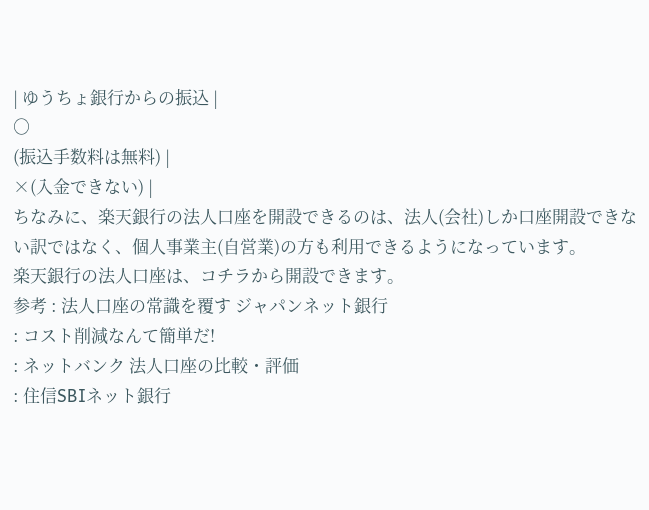| ゆうちょ銀行からの振込 |
○
(振込手数料は無料) |
×(入金できない) |
ちなみに、楽天銀行の法人口座を開設できるのは、法人(会社)しか口座開設できない訳ではなく、個人事業主(自営業)の方も利用できるようになっています。
楽天銀行の法人口座は、コチラから開設できます。
参考 : 法人口座の常識を覆す ジャパンネット銀行
: コスト削減なんて簡単だ!
: ネットバンク 法人口座の比較・評価
: 住信SBIネット銀行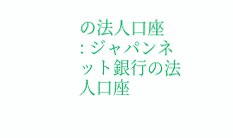の法人口座
: ジャパンネット銀行の法人口座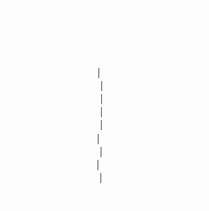|
 |
 |
 |
 |
|
 |
|
 |